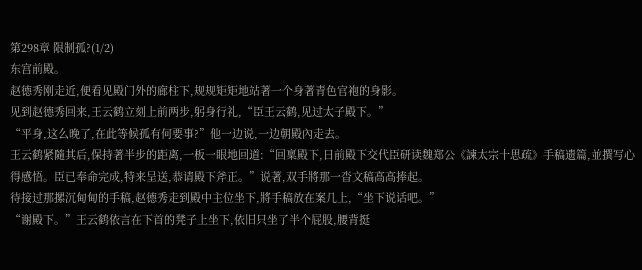第298章 限制孤?(1/2)
东宫前殿。
赵德秀刚走近,便看见殿门外的廊柱下,规规矩矩地站著一个身著青色官袍的身影。
见到赵德秀回来,王云鹤立刻上前两步,躬身行礼,“臣王云鹤,见过太子殿下。”
“平身,这么晚了,在此等候孤有何要事?”他一边说,一边朝殿內走去。
王云鹤紧隨其后,保持著半步的距离,一板一眼地回道:“回稟殿下,日前殿下交代臣研读魏郑公《諫太宗十思疏》手稿遗篇,並撰写心得感悟。臣已奉命完成,特来呈送,恭请殿下斧正。”说著,双手將那一沓文稿高高捧起。
待接过那摞沉甸甸的手稿,赵德秀走到殿中主位坐下,將手稿放在案几上,“坐下说话吧。”
“谢殿下。”王云鹤依言在下首的凳子上坐下,依旧只坐了半个屁股,腰背挺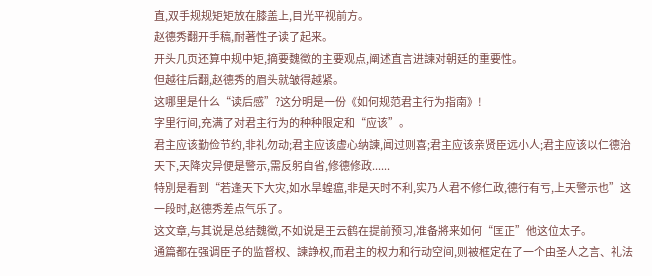直,双手规规矩矩放在膝盖上,目光平视前方。
赵德秀翻开手稿,耐著性子读了起来。
开头几页还算中规中矩,摘要魏徵的主要观点,阐述直言进諫对朝廷的重要性。
但越往后翻,赵德秀的眉头就皱得越紧。
这哪里是什么“读后感”?这分明是一份《如何规范君主行为指南》!
字里行间,充满了对君主行为的种种限定和“应该”。
君主应该勤俭节约,非礼勿动;君主应该虚心纳諫,闻过则喜;君主应该亲贤臣远小人;君主应该以仁德治天下,天降灾异便是警示,需反躬自省,修德修政......
特別是看到“若逢天下大灾,如水旱蝗瘟,非是天时不利,实乃人君不修仁政,德行有亏,上天警示也”这一段时,赵德秀差点气乐了。
这文章,与其说是总结魏徵,不如说是王云鹤在提前预习,准备將来如何“匡正”他这位太子。
通篇都在强调臣子的监督权、諫諍权,而君主的权力和行动空间,则被框定在了一个由圣人之言、礼法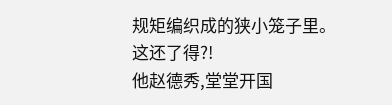规矩编织成的狭小笼子里。
这还了得?!
他赵德秀,堂堂开国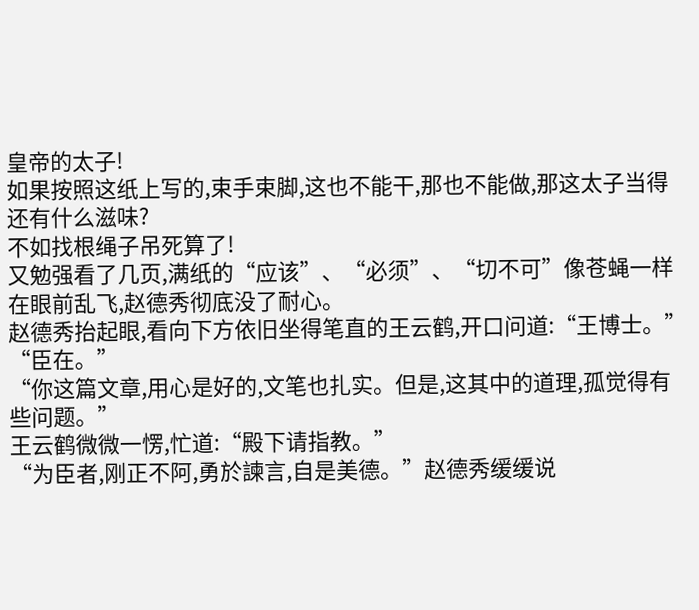皇帝的太子!
如果按照这纸上写的,束手束脚,这也不能干,那也不能做,那这太子当得还有什么滋味?
不如找根绳子吊死算了!
又勉强看了几页,满纸的“应该”、“必须”、“切不可”像苍蝇一样在眼前乱飞,赵德秀彻底没了耐心。
赵德秀抬起眼,看向下方依旧坐得笔直的王云鹤,开口问道:“王博士。”
“臣在。”
“你这篇文章,用心是好的,文笔也扎实。但是,这其中的道理,孤觉得有些问题。”
王云鹤微微一愣,忙道:“殿下请指教。”
“为臣者,刚正不阿,勇於諫言,自是美德。”赵德秀缓缓说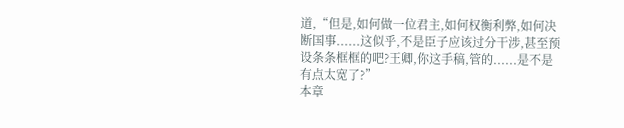道,“但是,如何做一位君主,如何权衡利弊,如何决断国事......这似乎,不是臣子应该过分干涉,甚至预设条条框框的吧?王卿,你这手稿,管的......是不是有点太宽了?”
本章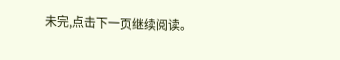未完,点击下一页继续阅读。